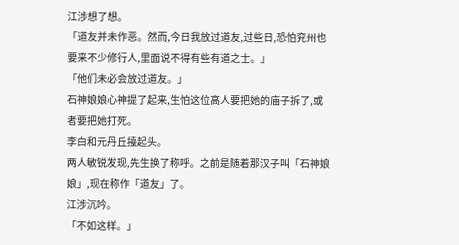江涉想了想。
「道友并未作恶。然而,今日我放过道友,过些日,恐怕兖州也要来不少修行人,里面说不得有些有道之士。」
「他们未必会放过道友。」
石神娘娘心神提了起来,生怕这位高人要把她的庙子拆了,或者要把她打死。
李白和元丹丘擡起头。
两人敏锐发现,先生换了称呼。之前是随着那汉子叫「石神娘娘」,现在称作「道友」了。
江涉沉吟。
「不如这样。」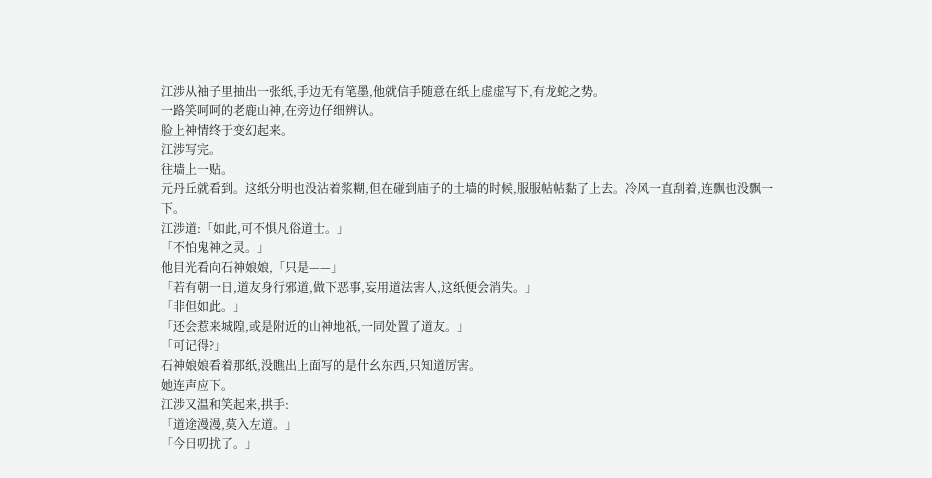江涉从袖子里抽出一张纸,手边无有笔墨,他就信手随意在纸上虚虚写下,有龙蛇之势。
一路笑呵呵的老鹿山神,在旁边仔细辨认。
脸上神情终于变幻起来。
江涉写完。
往墙上一贴。
元丹丘就看到。这纸分明也没沾着浆糊,但在碰到庙子的土墙的时候,服服帖帖黏了上去。冷风一直刮着,连飘也没飘一下。
江涉道:「如此,可不惧凡俗道士。」
「不怕鬼神之灵。」
他目光看向石神娘娘,「只是——」
「若有朝一日,道友身行邪道,做下恶事,妄用道法害人,这纸便会消失。」
「非但如此。」
「还会惹来城隍,或是附近的山神地祇,一同处置了道友。」
「可记得?」
石神娘娘看着那纸,没瞧出上面写的是什幺东西,只知道厉害。
她连声应下。
江涉又温和笑起来,拱手:
「道途漫漫,莫入左道。」
「今日叨扰了。」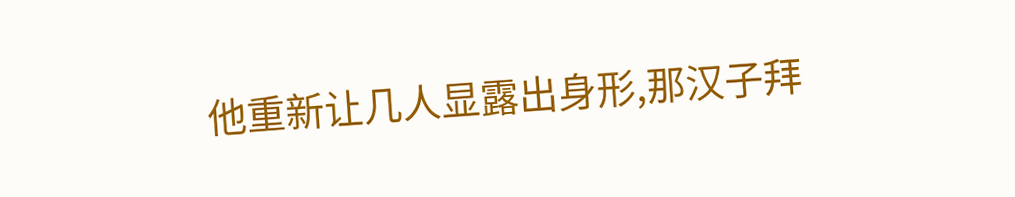他重新让几人显露出身形,那汉子拜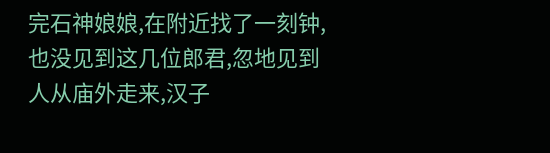完石神娘娘,在附近找了一刻钟,也没见到这几位郎君,忽地见到人从庙外走来,汉子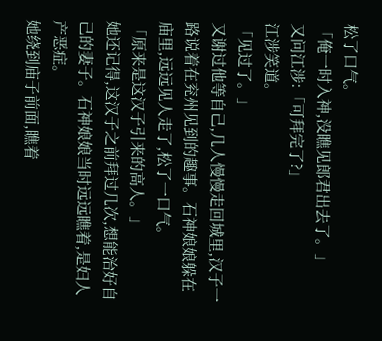松了口气。
「俺一时入神,没瞧见郎君出去了。」
又问江涉:「可拜完了?」
江涉笑道。
「见过了。」
又谢过他等自己,几人慢慢走回城里,汉子一路说着在兖州见到的趣事。石神娘娘躲在庙里,远远见人走了,松了一口气。
「原来是这汉子引来的高人。」
她还记得,这汉子之前拜过几次,想能治好自己的妻子。石神娘娘当时远远瞧着,是妇人产恶症。
她绕到庙子前面,瞧着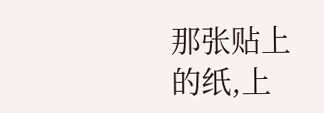那张贴上的纸,上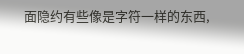面隐约有些像是字符一样的东西,